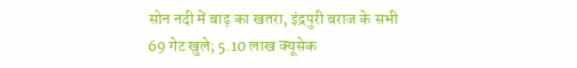सोन नदी में बाढ़ का खतरा, इंद्रपुरी बराज के सभी 69 गेट खुले; 5.10 लाख क्यूसेक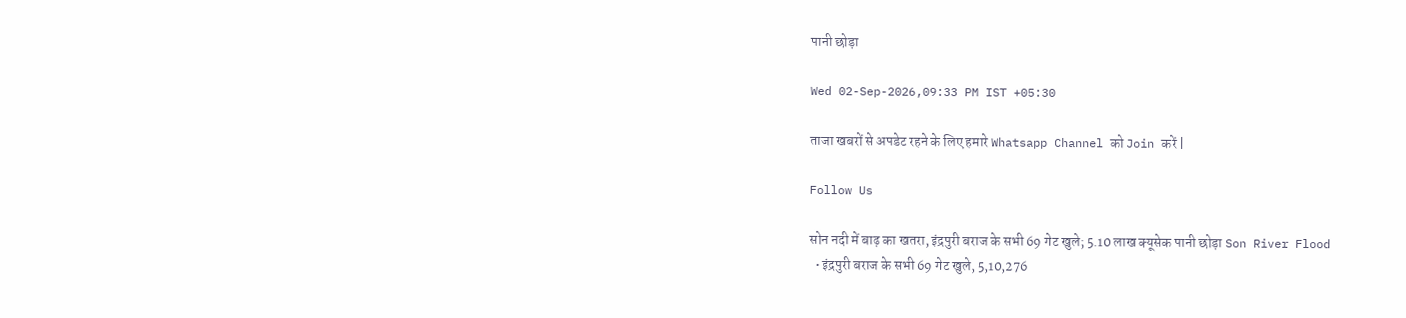पानी छोड़ा

Wed 02-Sep-2026,09:33 PM IST +05:30

ताजा खबरों से अपडेट रहने के लिए हमारे Whatsapp Channel को Join करें |

Follow Us

सोन नदी में बाढ़ का खतरा, इंद्रपुरी बराज के सभी 69 गेट खुले; 5.10 लाख क्यूसेक पानी छोड़ा Son River Flood
  • इंद्रपुरी बराज के सभी 69 गेट खुले, 5,10,276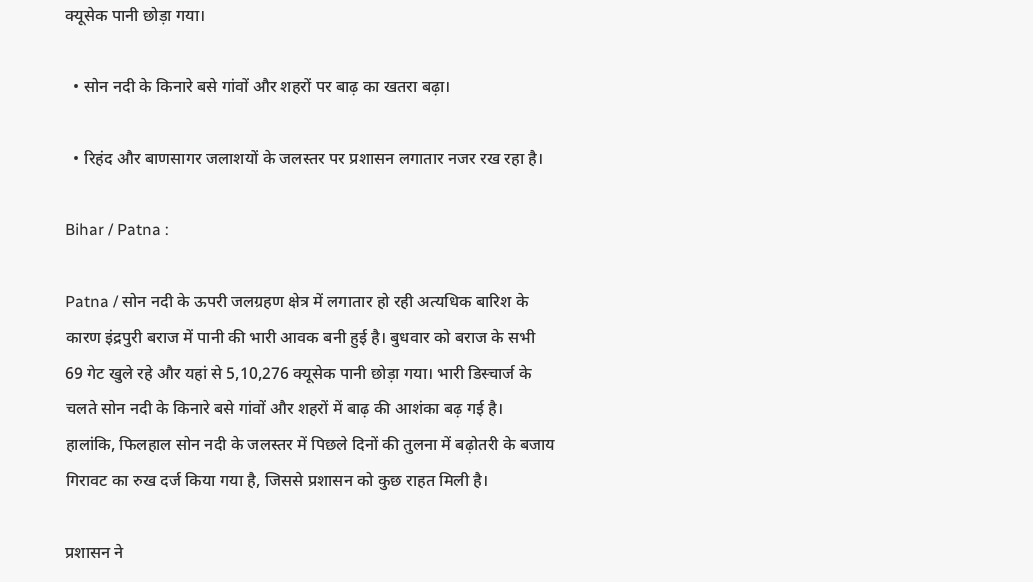क्यूसेक पानी छोड़ा गया।

  • सोन नदी के किनारे बसे गांवों और शहरों पर बाढ़ का खतरा बढ़ा।

  • रिहंद और बाणसागर जलाशयों के जलस्तर पर प्रशासन लगातार नजर रख रहा है।

Bihar / Patna :

Patna / सोन नदी के ऊपरी जलग्रहण क्षेत्र में लगातार हो रही अत्यधिक बारिश के कारण इंद्रपुरी बराज में पानी की भारी आवक बनी हुई है। बुधवार को बराज के सभी 69 गेट खुले रहे और यहां से 5,10,276 क्यूसेक पानी छोड़ा गया। भारी डिस्चार्ज के चलते सोन नदी के किनारे बसे गांवों और शहरों में बाढ़ की आशंका बढ़ गई है। हालांकि, फिलहाल सोन नदी के जलस्तर में पिछले दिनों की तुलना में बढ़ोतरी के बजाय गिरावट का रुख दर्ज किया गया है, जिससे प्रशासन को कुछ राहत मिली है।

प्रशासन ने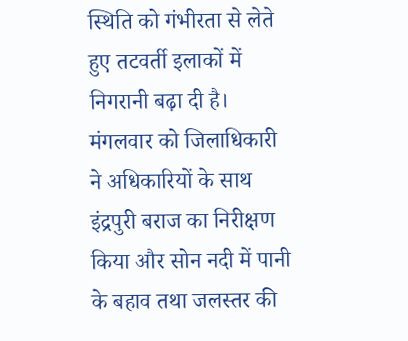स्थिति को गंभीरता से लेते हुए तटवर्ती इलाकों में निगरानी बढ़ा दी है। मंगलवार को जिलाधिकारी ने अधिकारियों के साथ इंद्रपुरी बराज का निरीक्षण किया और सोन नदी में पानी के बहाव तथा जलस्तर की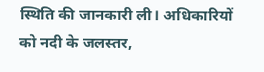स्थिति की जानकारी ली। अधिकारियों को नदी के जलस्तर,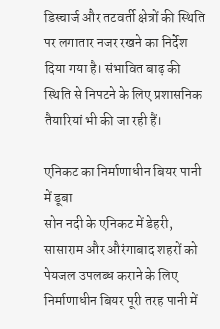डिस्चार्ज और तटवर्ती क्षेत्रों की स्थिति पर लगातार नजर रखने का निर्देश दिया गया है। संभावित बाढ़ की स्थिति से निपटने के लिए प्रशासनिक तैयारियां भी की जा रही हैं।

एनिकट का निर्माणाधीन बियर पानी में डूबा
सोन नदी के एनिकट में डेहरी, सासाराम और औरंगाबाद शहरों को पेयजल उपलब्ध कराने के लिए निर्माणाधीन बियर पूरी तरह पानी में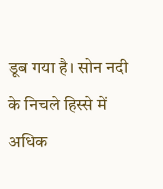डूब गया है। सोन नदी के निचले हिस्से में अधिक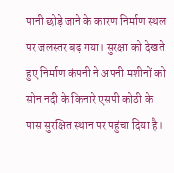पानी छोड़े जाने के कारण निर्माण स्थल पर जलस्तर बढ़ गया। सुरक्षा को देखते हुए निर्माण कंपनी ने अपनी मशीनों को सोन नदी के किनारे एसपी कोठी के पास सुरक्षित स्थान पर पहुंचा दिया है।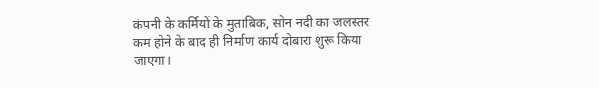कंपनी के कर्मियों के मुताबिक, सोन नदी का जलस्तर कम होने के बाद ही निर्माण कार्य दोबारा शुरू किया जाएगा।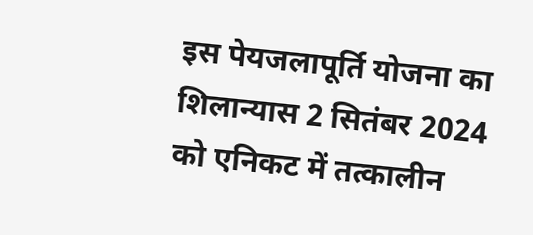इस पेयजलापूर्ति योजना का शिलान्यास 2 सितंबर 2024 को एनिकट में तत्कालीन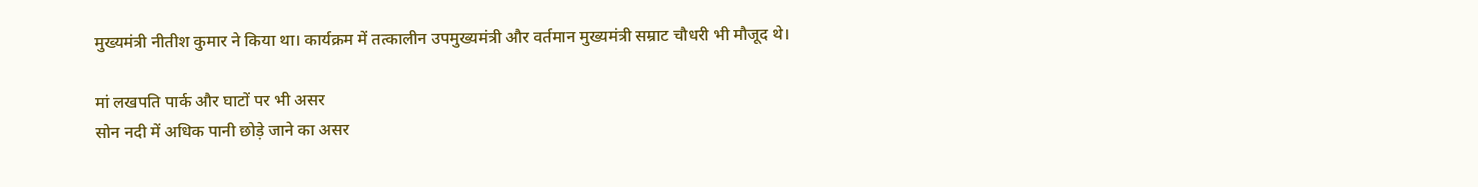मुख्यमंत्री नीतीश कुमार ने किया था। कार्यक्रम में तत्कालीन उपमुख्यमंत्री और वर्तमान मुख्यमंत्री सम्राट चौधरी भी मौजूद थे।

मां लखपति पार्क और घाटों पर भी असर
सोन नदी में अधिक पानी छोड़े जाने का असर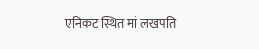एनिकट स्थित मां लखपति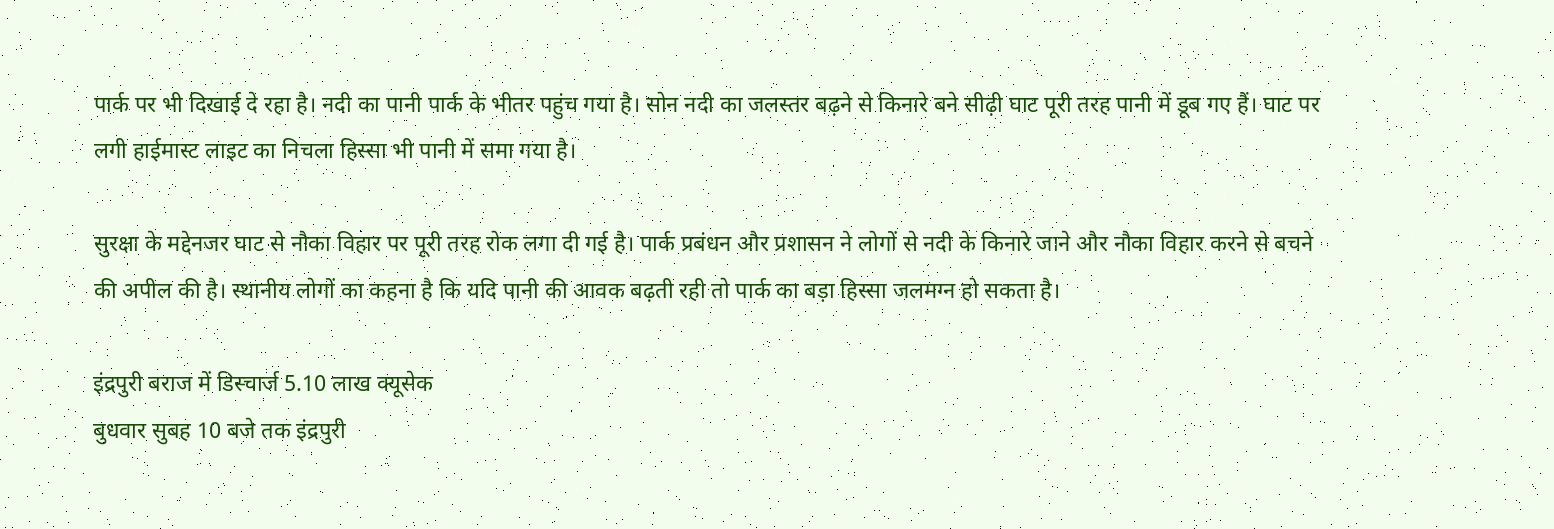पार्क पर भी दिखाई दे रहा है। नदी का पानी पार्क के भीतर पहुंच गया है। सोन नदी का जलस्तर बढ़ने से किनारे बने सीढ़ी घाट पूरी तरह पानी में डूब गए हैं। घाट पर लगी हाईमास्ट लाइट का निचला हिस्सा भी पानी में समा गया है।

सुरक्षा के मद्देनजर घाट से नौका विहार पर पूरी तरह रोक लगा दी गई है। पार्क प्रबंधन और प्रशासन ने लोगों से नदी के किनारे जाने और नौका विहार करने से बचने की अपील की है। स्थानीय लोगों का कहना है कि यदि पानी की आवक बढ़ती रही तो पार्क का बड़ा हिस्सा जलमग्न हो सकता है।

इंद्रपुरी बराज में डिस्चार्ज 5.10 लाख क्यूसेक
बुधवार सुबह 10 बजे तक इंद्रपुरी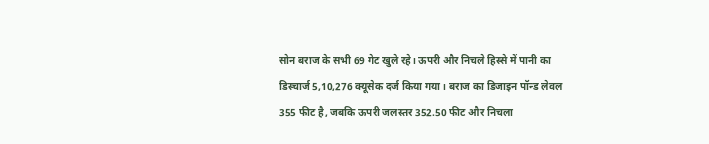सोन बराज के सभी 69 गेट खुले रहे। ऊपरी और निचले हिस्से में पानी का डिस्चार्ज 5,10,276 क्यूसेक दर्ज किया गया। बराज का डिजाइन पॉन्ड लेवल 355 फीट है, जबकि ऊपरी जलस्तर 352.50 फीट और निचला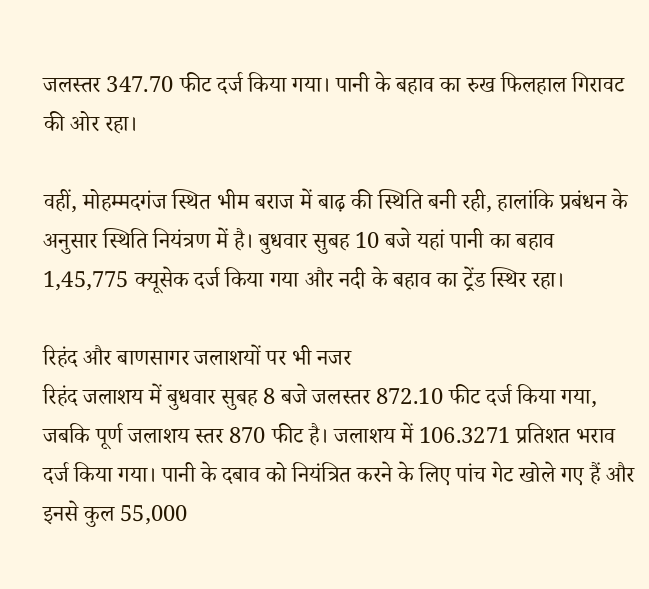जलस्तर 347.70 फीट दर्ज किया गया। पानी के बहाव का रुख फिलहाल गिरावट की ओर रहा।

वहीं, मोहम्मदगंज स्थित भीम बराज में बाढ़ की स्थिति बनी रही, हालांकि प्रबंधन के अनुसार स्थिति नियंत्रण में है। बुधवार सुबह 10 बजे यहां पानी का बहाव 1,45,775 क्यूसेक दर्ज किया गया और नदी के बहाव का ट्रेंड स्थिर रहा।

रिहंद और बाणसागर जलाशयों पर भी नजर
रिहंद जलाशय में बुधवार सुबह 8 बजे जलस्तर 872.10 फीट दर्ज किया गया, जबकि पूर्ण जलाशय स्तर 870 फीट है। जलाशय में 106.3271 प्रतिशत भराव दर्ज किया गया। पानी के दबाव को नियंत्रित करने के लिए पांच गेट खोले गए हैं और इनसे कुल 55,000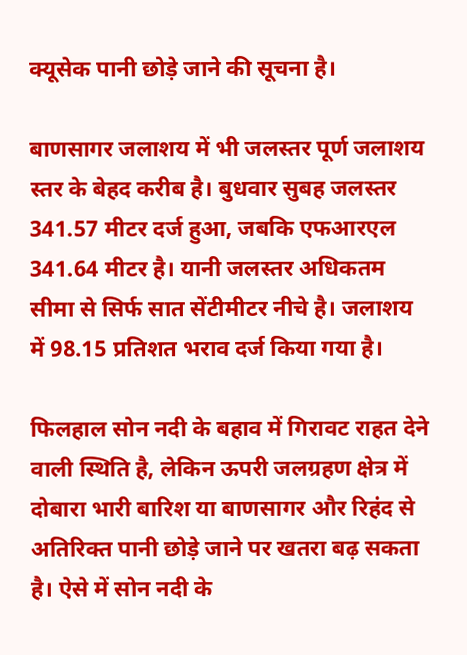क्यूसेक पानी छोड़े जाने की सूचना है।

बाणसागर जलाशय में भी जलस्तर पूर्ण जलाशय स्तर के बेहद करीब है। बुधवार सुबह जलस्तर 341.57 मीटर दर्ज हुआ, जबकि एफआरएल 341.64 मीटर है। यानी जलस्तर अधिकतम सीमा से सिर्फ सात सेंटीमीटर नीचे है। जलाशय में 98.15 प्रतिशत भराव दर्ज किया गया है।

फिलहाल सोन नदी के बहाव में गिरावट राहत देने वाली स्थिति है, लेकिन ऊपरी जलग्रहण क्षेत्र में दोबारा भारी बारिश या बाणसागर और रिहंद से अतिरिक्त पानी छोड़े जाने पर खतरा बढ़ सकता है। ऐसे में सोन नदी के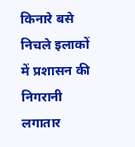किनारे बसे निचले इलाकों में प्रशासन की निगरानी लगातार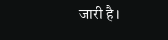जारी है।